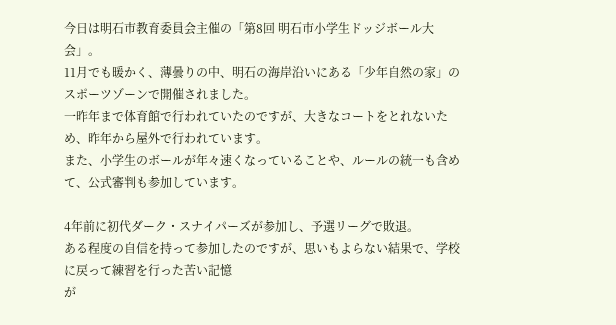今日は明石市教育委員会主催の「第8回 明石市小学生ドッジボール大会」。
11月でも暖かく、薄曇りの中、明石の海岸沿いにある「少年自然の家」のスポーツゾーンで開催されました。
一昨年まで体育館で行われていたのですが、大きなコートをとれないため、昨年から屋外で行われています。
また、小学生のボールが年々速くなっていることや、ルールの統一も含めて、公式審判も参加しています。

4年前に初代ダーク・スナイパーズが参加し、予選リーグで敗退。
ある程度の自信を持って参加したのですが、思いもよらない結果で、学校に戻って練習を行った苦い記憶
が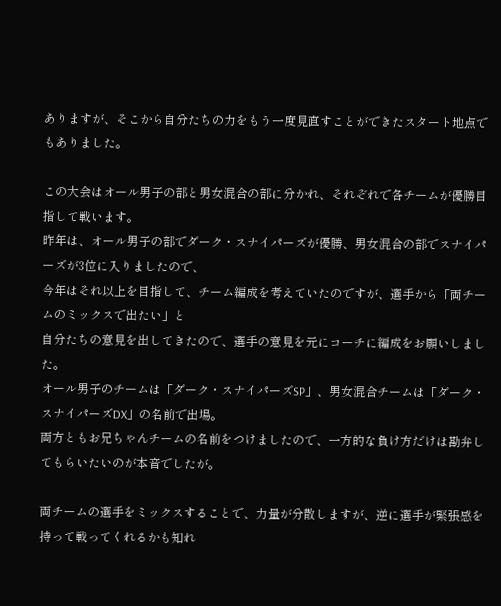ありますが、そこから自分たちの力をもう一度見直すことができたスタート地点でもありました。

この大会はオール男子の部と男女混合の部に分かれ、それぞれで各チームが優勝目指して戦います。
昨年は、オール男子の部でダーク・スナイパーズが優勝、男女混合の部でスナイパーズが3位に入りましたので、
今年はそれ以上を目指して、チーム編成を考えていたのですが、選手から「両チームのミックスで出たい」と
自分たちの意見を出してきたので、選手の意見を元にコーチに編成をお願いしました。
オール男子のチームは「ダーク・スナイパーズSP」、男女混合チームは「ダーク・スナイパーズDX」の名前で出場。
両方ともお兄ちゃんチームの名前をつけましたので、一方的な負け方だけは勘弁してもらいたいのが本音でしたが。

両チームの選手をミックスすることで、力量が分散しますが、逆に選手が緊張感を持って戦ってくれるかも知れ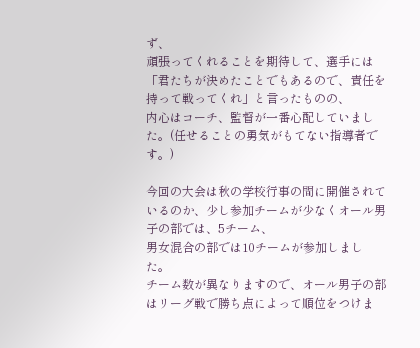ず、
頑張ってくれることを期待して、選手には「君たちが決めたことでもあるので、責任を持って戦ってくれ」と言ったものの、
内心はコーチ、監督が一番心配していました。(任せることの勇気がもてない指導者です。)

今回の大会は秋の学校行事の間に開催されているのか、少し参加チームが少なくオール男子の部では、5チーム、
男女混合の部では10チームが参加しました。
チーム数が異なりますので、オール男子の部はリーグ戦で勝ち点によって順位をつけま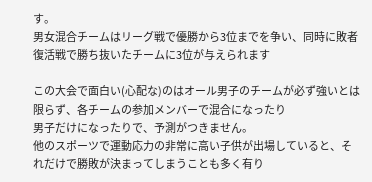す。
男女混合チームはリーグ戦で優勝から3位までを争い、同時に敗者復活戦で勝ち抜いたチームに3位が与えられます

この大会で面白い(心配な)のはオール男子のチームが必ず強いとは限らず、各チームの参加メンバーで混合になったり
男子だけになったりで、予測がつきません。
他のスポーツで運動応力の非常に高い子供が出場していると、それだけで勝敗が決まってしまうことも多く有り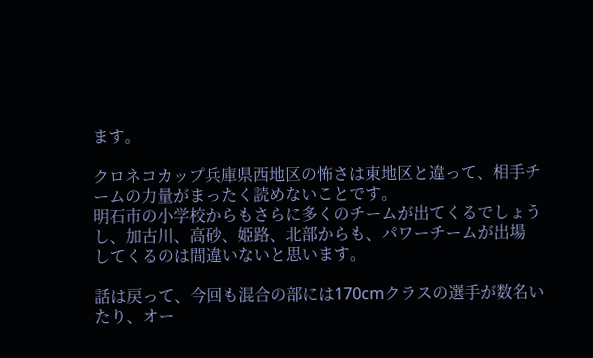ます。

クロネコカップ兵庫県西地区の怖さは東地区と違って、相手チームの力量がまったく読めないことです。
明石市の小学校からもさらに多くのチームが出てくるでしょうし、加古川、高砂、姫路、北部からも、パワーチームが出場
してくるのは間違いないと思います。

話は戻って、今回も混合の部には170cmクラスの選手が数名いたり、オー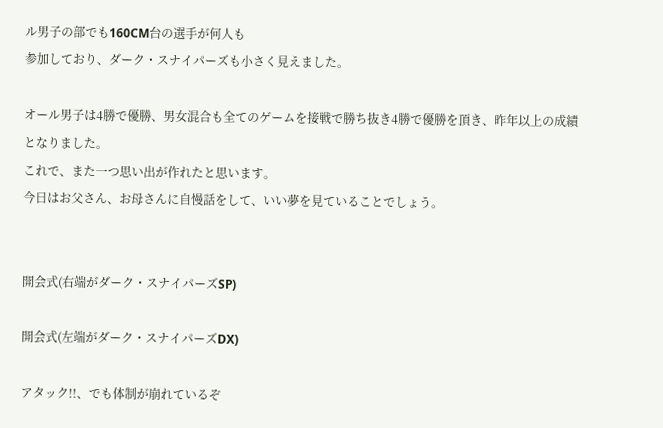ル男子の部でも160CM台の選手が何人も
参加しており、ダーク・スナイパーズも小さく見えました。

オール男子は4勝で優勝、男女混合も全てのゲームを接戦で勝ち抜き4勝で優勝を頂き、昨年以上の成績となりました。
これで、また一つ思い出が作れたと思います。
今日はお父さん、お母さんに自慢話をして、いい夢を見ていることでしょう。


開会式(右端がダーク・スナイパーズSP)

開会式(左端がダーク・スナイパーズDX)

アタック!!、でも体制が崩れているぞ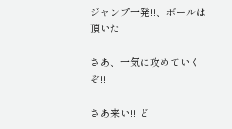ジャンプ一発!!、ボールは頂いた

さあ、一気に攻めていくぞ!!

さあ来い!! ど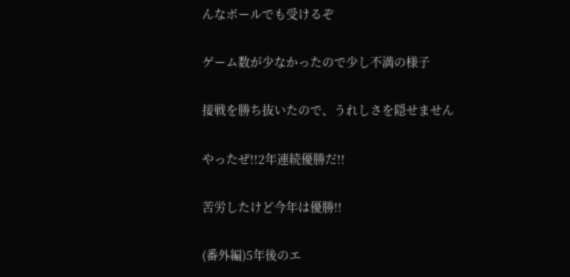んなボールでも受けるぞ

ゲーム数が少なかったので少し不満の様子

接戦を勝ち抜いたので、うれしさを隠せません

やったぜ!!2年連続優勝だ!!

苦労したけど今年は優勝!!

(番外編)5年後のエ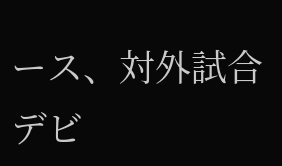ース、対外試合デビ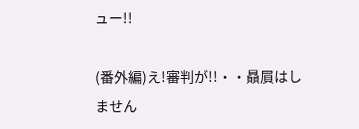ュー!!

(番外編)え!審判が!!・・贔屓はしません